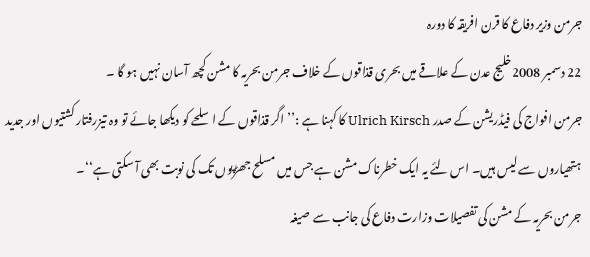جرمن وزیر دفاع کا قرن افریقہ کا دورہ
22 دسمبر 2008خلیج عدن کے علاقے میں بحری قذاقوں کے خلاف جرمن بحریہ کا مشن کچھ آسان نہیں ہو گا ۔
جرمن افواج کی فیڈریشن کے صدر Ulrich Kirsch کا کہنا ہے :’’اگر قذاقوں کے اسلحے کو دیکھا جائے تو وہ تیزرفتار کشتیوں اور جدید ہتھیاروں سے لیس ہیں۔ اس لئے یہ ایک خطرناک مشن ہے جس میں مسلح جھڑپوں تک کی نوبت بھی آ سکتی ہے‘‘۔
جرمن بحریہ کے مشن کی تفصیلات وزارت دفاع کی جانب سے صیغہ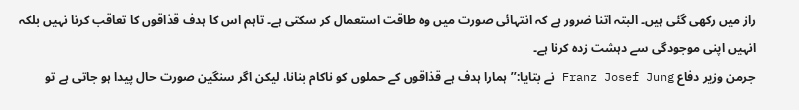راز میں رکھی گئی ہیں۔ البتہ اتنا ضرور ہے کہ انتہائی صورت میں وہ طاقت استعمال کر سکتی ہے۔ تاہم اس کا ہدف قذاقوں کا تعاقب کرنا نہیں بلکہ انہیں اپنی موجودگی سے دہشت زدہ کرنا ہے۔
جرمن وزیر دفاع Franz Josef Jung نے بتایا:’’ہمارا ہدف ہے قذاقوں کے حملوں کو ناکام بنانا، لیکن اگر سنگین صورت حال پیدا ہو جاتی ہے تو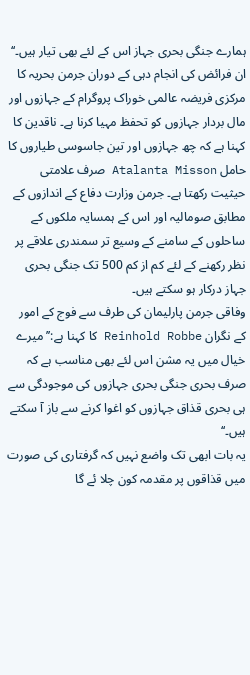ہمارے جنگی بحری جہاز اس کے لئے بھی تیار ہیں۔‘‘
ان فرائض کی انجام دہی کے دوران جرمن بحریہ کا مرکزی فریضہ عالمی خوراک پروگرام کے جہازوں اور مال بردار جہازوں کو تحفظ مہیا کرنا ہے۔ ناقدین کا کہنا ہے کہ چھ جہازوں اور تین جاسوسی طیاروں کا حامل Atalanta Misson صرف علامتی حیثیت رکھتا ہے۔ جرمن وزارت دفاع کے اندازوں کے مطابق صومالیہ اور اس کے ہمسایہ ملکوں کے ساحلوں کے سامنے کے وسیع تر سمندری علاقے پر نظر رکھنے کے لئے کم از کم 500 تک جنگی بحری جہاز درکار ہو سکتے ہیں۔
وفاقی جرمن پارلیمان کی طرف سے فوج کے امور کے نگران Reinhold Robbe کا کہنا ہے:’’ میرے خیال میں یہ مشن اس لئے بھی مناسب ہے کہ صرف بحری جنگی بحری جہازوں کی موجودگی سے ہی بحری قذاق جہازوں کو اغوا کرنے سے باز آ سکتے ہیں۔‘‘
یہ بات ابھی تک واضع نہیں کہ گرفتاری کی صورت میں قذاقوں پر مقدمہ کون چلا ئے گا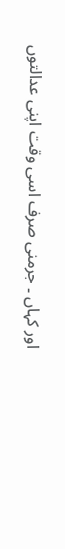اور کہاں ۔ جرمنی صرف اسی وقت اپنی عدالتوں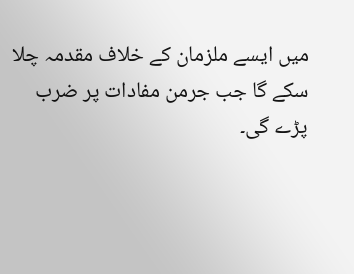میں ایسے ملزمان کے خلاف مقدمہ چلا سکے گا جب جرمن مفادات پر ضرب پڑے گی۔